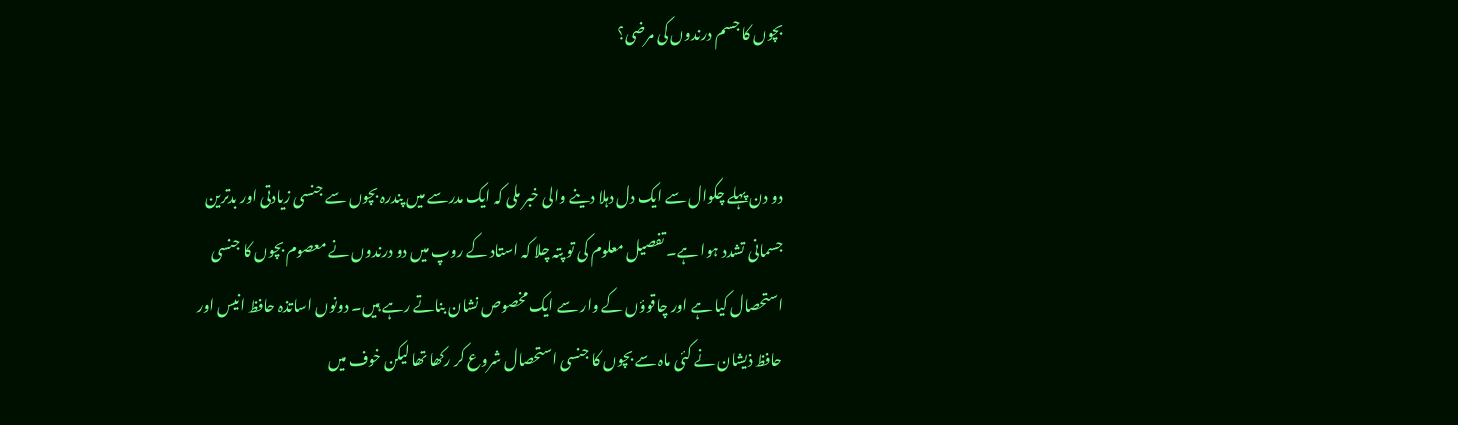بچوں کا جسم درندوں کی مرضی؟


دو دن پہلے چکوال سے ایک دل دہلا دینے والی خبر ملی کہ ایک مدرسے میں پندرہ بچوں سے جنسی زیادتی اور بدترین جسمانی تشدد ہوا ہے۔ تفصیل معلوم کی تو پتہ چلا کہ استاد کے روپ میں دو درندوں نے معصوم بچوں کا جنسی استحصال کیا ہے اور چاقوؤں کے وار سے ایک مخصوص نشان بناتے رہے ہیں۔ دونوں اساتذہ حافظ انیس اور حافظ ذیشان نے کئی ماہ سے بچوں کا جنسی استحصال شروع کر رکھا تھا لیکن خوف میں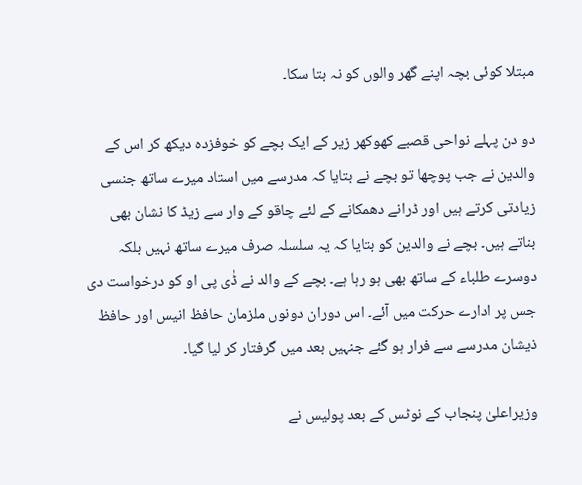مبتلا کوئی بچہ اپنے گھر والوں کو نہ بتا سکا۔

دو دن پہلے نواحی قصبے کھوکھر زیر کے ایک بچے کو خوفزدہ دیکھ کر اس کے والدین نے جب پوچھا تو بچے نے بتایا کہ مدرسے میں استاد میرے ساتھ جنسی زیادتی کرتے ہیں اور ڈرانے دھمکانے کے لئے چاقو کے وار سے زیڈ کا نشان بھی بناتے ہیں۔ بچے نے والدین کو بتایا کہ یہ سلسلہ صرف میرے ساتھ نہیں بلکہ دوسرے طلباء کے ساتھ بھی ہو رہا ہے۔ بچے کے والد نے ڈٰی پی او کو درخواست دی جس پر ادارے حرکت میں آئے۔ اس دوران دونوں ملزمان حافظ انیس اور حافظ ذیشان مدرسے سے فرار ہو گئے جنہیں بعد میں گرفتار کر لیا گیا۔

وزیراعلیٰ پنجاب کے نوٹس کے بعد پولیس نے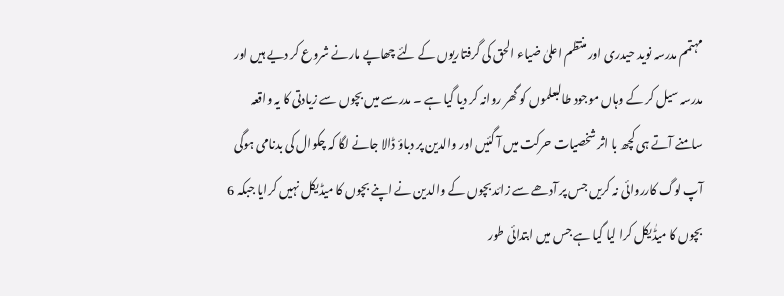مہتمم مدرسہ نوید حیدری اور منتظم اعلیٰ ضیاء الحق کی گرفتاریوں کے لئے چھاپے مارنے شروع کر دیے ہیں اور مدرسہ سیل کر کے وہاں موجود طالبعلموں کو گھر روانہ کر دیا گیا ہے ۔ مدرسے میں بچوں سے زیادتی کا یہ واقعہ سامنے آتے ہی کچھ با اثر شخصیات حرکت میں آ گئیں اور والدین پر دباؤ ڈالا جانے لگا کہ چکوال کی بدنامی ہوگی آپ لوگ کارروائی نہ کریں جس پر آدھے سے زائد بچوں کے والدین نے اپنے بچوں کا میڈیکل نہیں کرایا جبکہ 6 بچوں کا میڈٰیکل کرا لیا گیا ہے جس میں ابتدائی طور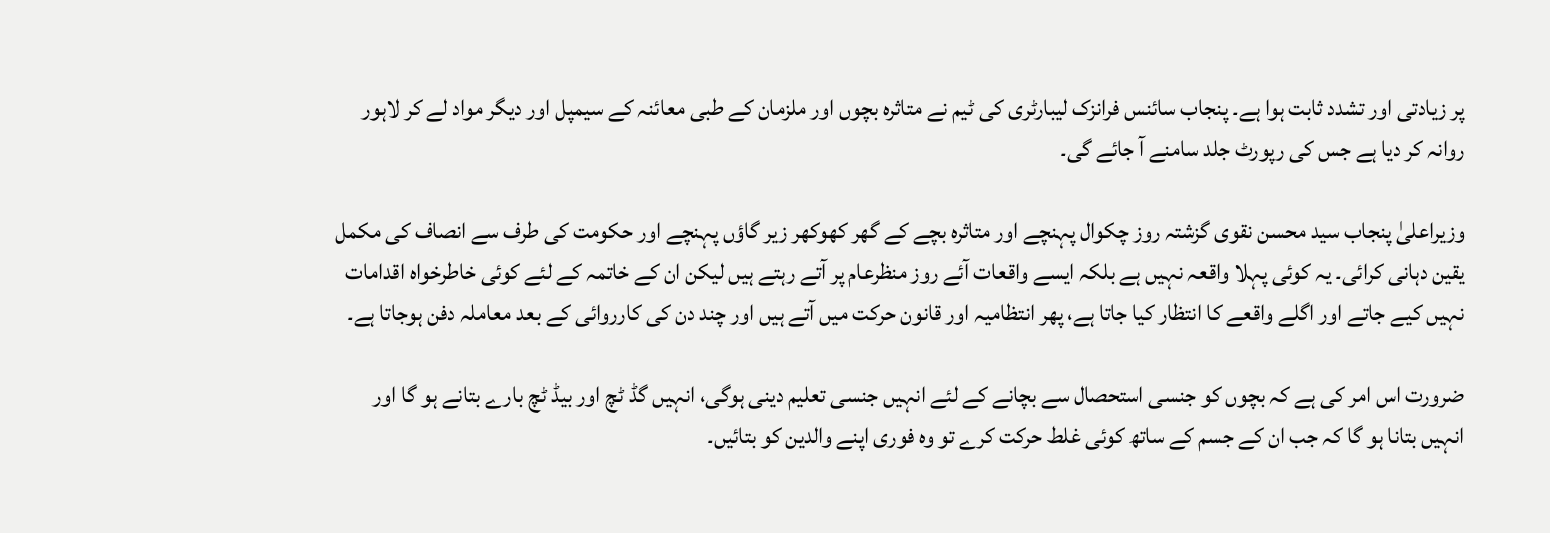پر زیادتی اور تشدد ثابت ہوا ہے۔ پنجاب سائنس فرانزک لیبارٹری کی ٹیم نے متاثرہ بچوں اور ملزمان کے طبی معائنہ کے سیمپل اور دیگر مواد لے کر لاہور روانہ کر دیا ہے جس کی رپورٹ جلد سامنے آ جائے گی۔

وزیراعلیٰ پنجاب سید محسن نقوی گزشتہ روز چکوال پہنچے اور متاثرہ بچے کے گھر کھوکھر زیر گاؤں پہنچے اور حکومت کی طرف سے انصاف کی مکمل یقین دہانی کرائی۔ یہ کوئی پہلا واقعہ نہیں ہے بلکہ ایسے واقعات آئے روز منظرعام پر آتے رہتے ہیں لیکن ان کے خاتمہ کے لئے کوئی خاطرخواہ اقدامات نہیں کیے جاتے اور اگلے واقعے کا انتظار کیا جاتا ہے، پھر انتظامیہ اور قانون حرکت میں آتے ہیں اور چند دن کی کارروائی کے بعد معاملہ دفن ہوجاتا ہے۔

ضرورت اس امر کی ہے کہ بچوں کو جنسی استحصال سے بچانے کے لئے انہیں جنسی تعلیم دینی ہوگی، انہیں گڈ ٹچ اور بیڈ ٹچ بارے بتانے ہو گا اور انہیں بتانا ہو گا کہ جب ان کے جسم کے ساتھ کوئی غلط حرکت کرے تو وہ فوری اپنے والدین کو بتائیں۔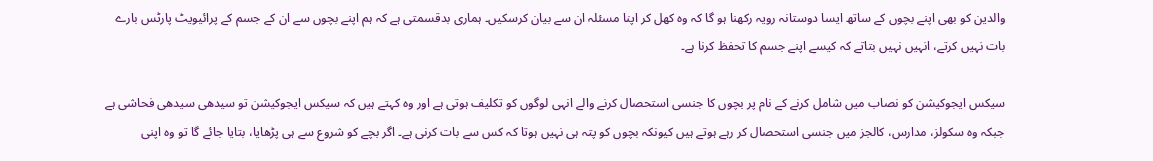والدین کو بھی اپنے بچوں کے ساتھ ایسا دوستانہ رویہ رکھنا ہو گا کہ وہ کھل کر اپنا مسئلہ ان سے بیان کرسکیں۔ ہماری بدقسمتی ہے کہ ہم اپنے بچوں سے ان کے جسم کے پرائیویٹ پارٹس بارے بات نہیں کرتے، انہیں نہیں بتاتے کہ کیسے اپنے جسم کا تحفظ کرنا ہے۔

سیکس ایجوکیشن کو نصاب میں شامل کرنے کے نام پر بچوں کا جنسی استحصال کرنے والے انہی لوگوں کو تکلیف ہوتی ہے اور وہ کہتے ہیں کہ سیکس ایجوکیشن تو سیدھی سیدھی فحاشی ہے جبکہ وہ سکولز، مدارس، کالجز میں جنسی استحصال کر رہے ہوتے ہیں کیونکہ بچوں کو پتہ ہی نہیں ہوتا کہ کس سے بات کرنی ہے۔ اگر بچے کو شروع سے ہی پڑھایا، بتایا جائے گا تو وہ اپنی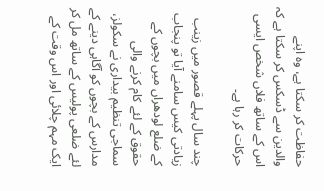حفاظت کر سکتا ہے، وہ اپنے والدین سے ڈسکس کر سکتا ہے کہ اس کے ساتھ فلاں شخص ایسی حرکات کر رہا ہے۔

چند سال پہلے قصور میں زینب زیادتی کیس سامنے آیا تو پنجاب کے ضلع لودھراں میں بچوں کے حقوق کے لئے کام کرنے والی سماجی تنظیم بیداری نے سکولز، مدارس کے بچوں کو آگاہی دینے کے لئے ضلعی پولیس کے ساتھ مل کر ایک مہم چلائی اور اس وقت کے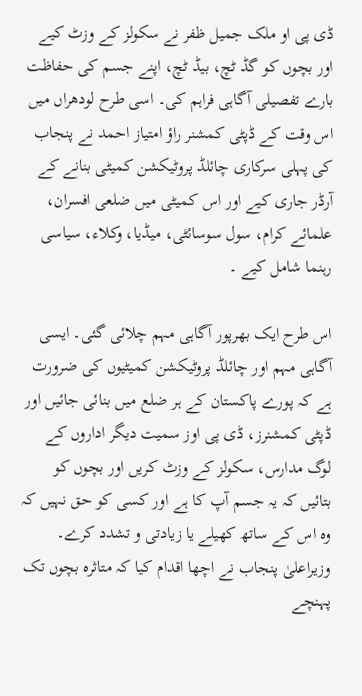ڈی پی او ملک جمیل ظفر نے سکولز کے وزٹ کیے اور بچوں کو گڈ ٹچ، بیڈ ٹچ، اپنے جسم کی حفاظت بارے تفصیلی آگاہی فراہم کی۔ اسی طرح لودھراں میں اس وقت کے ڈپٹی کمشنر راؤ امتیاز احمد نے پنجاب کی پہلی سرکاری چائلڈ پروٹیکشن کمیٹی بنانے کے آرڈر جاری کیے اور اس کمیٹی میں ضلعی افسران، علمائے کرام، سول سوسائٹی، میڈیا، وکلاء، سیاسی رہنما شامل کیے ۔

اس طرح ایک بھرپور آگاہی مہم چلائی گئی۔ ایسی آگاہی مہم اور چائلڈ پروٹیکشن کمیٹیوں کی ضرورت ہے کہ پورے پاکستان کے ہر ضلع میں بنائی جائیں اور ڈپٹی کمشنرز، ڈی پی اوز سمیت دیگر اداروں کے لوگ مدارس، سکولز کے وزٹ کریں اور بچوں کو بتائیں کہ یہ جسم آپ کا ہے اور کسی کو حق نہیں کہ وہ اس کے ساتھ کھیلے یا زیادتی و تشدد کرے۔ وزیراعلیٰ پنجاب نے اچھا اقدام کیا کہ متاثرہ بچوں تک پہنچے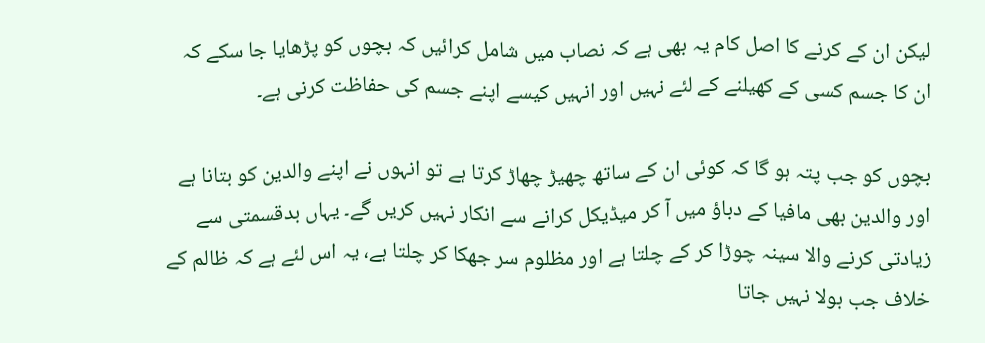لیکن ان کے کرنے کا اصل کام یہ بھی ہے کہ نصاب میں شامل کرائیں کہ بچوں کو پڑھایا جا سکے کہ ان کا جسم کسی کے کھیلنے کے لئے نہیں اور انہیں کیسے اپنے جسم کی حفاظت کرنی ہے۔

بچوں کو جب پتہ ہو گا کہ کوئی ان کے ساتھ چھیڑ چھاڑ کرتا ہے تو انہوں نے اپنے والدین کو بتانا ہے اور والدین بھی مافیا کے دباؤ میں آ کر میڈیکل کرانے سے انکار نہیں کریں گے۔ یہاں بدقسمتی سے زیادتی کرنے والا سینہ چوڑا کر کے چلتا ہے اور مظلوم سر جھکا کر چلتا ہے، یہ اس لئے ہے کہ ظالم کے خلاف جب بولا نہیں جاتا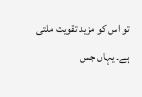تو اس کو مزید تقویت ملتی ہے۔ یہاں جس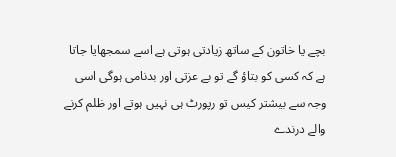بچے یا خاتون کے ساتھ زیادتی ہوتی ہے اسے سمجھایا جاتا ہے کہ کسی کو بتاؤ گے تو بے عزتی اور بدنامی ہوگی اسی وجہ سے بیشتر کیس تو رپورٹ ہی نہیں ہوتے اور ظلم کرنے والے درندے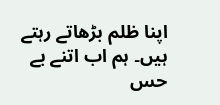اپنا ظلم بڑھاتے رہتے ہیں۔ ہم اب اتنے بے حس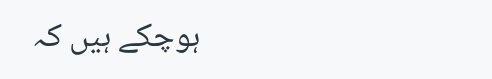ہوچکے ہیں کہ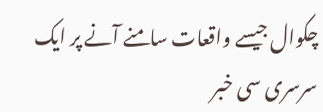چکوال جیسے واقعات سامنے آنے پر ایک سرسری سی خبر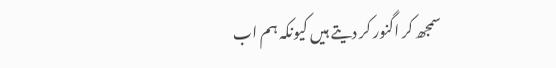سمجھ کر اگنور کر دیتے ہیں کیونکہ ہم اب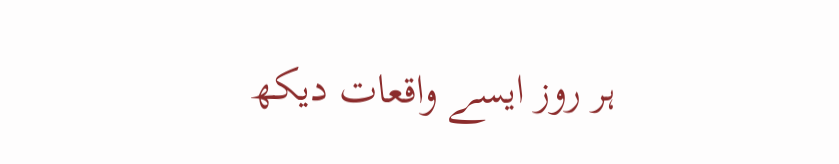ہر روز ایسے واقعات دیکھ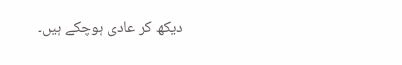دیکھ کر عادی ہوچکے ہیں۔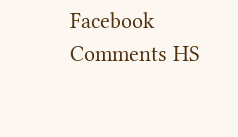Facebook Comments HS